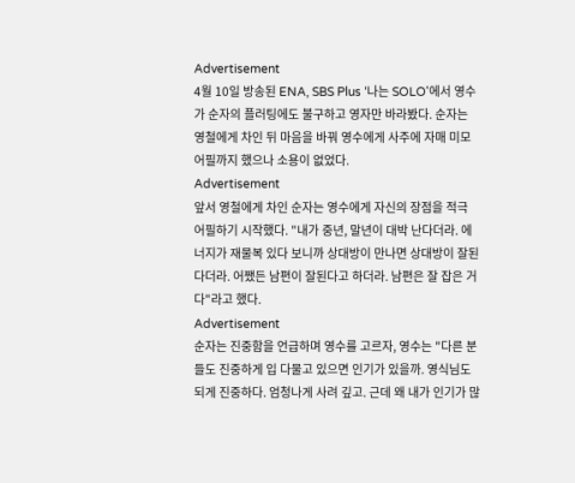Advertisement
4월 10일 방송된 ENA, SBS Plus '나는 SOLO'에서 영수가 순자의 플러팅에도 불구하고 영자만 바라봤다. 순자는 영철에게 차인 뒤 마음을 바꿔 영수에게 사주에 자매 미모 어필까지 했으나 소용이 없었다.
Advertisement
앞서 영철에게 차인 순자는 영수에게 자신의 장점을 적극 어필하기 시작했다. "내가 중년, 말년이 대박 난다더라. 에너지가 재물복 있다 보니까 상대방이 만나면 상대방이 잘된다더라. 어쨌든 남편이 잘된다고 하더라. 남편은 잘 잡은 거다"라고 했다.
Advertisement
순자는 진중함을 언급하며 영수를 고르자, 영수는 "다른 분들도 진중하게 입 다물고 있으면 인기가 있을까. 영식님도 되게 진중하다. 엄청나게 사려 깊고. 근데 왜 내가 인기가 많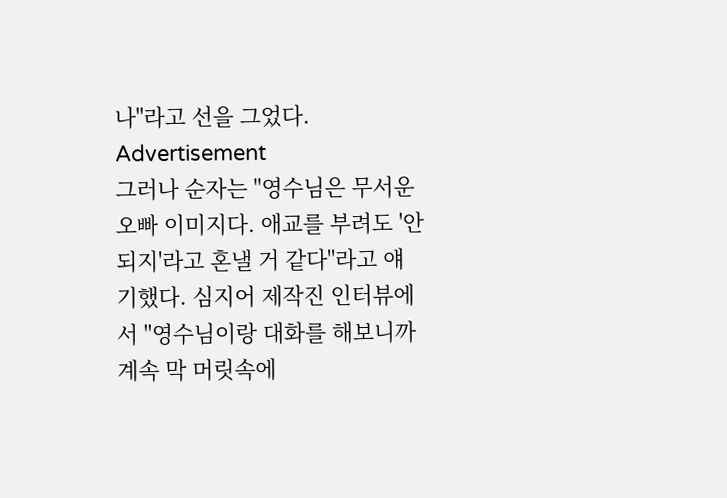나"라고 선을 그었다.
Advertisement
그러나 순자는 "영수님은 무서운 오빠 이미지다. 애교를 부려도 '안 되지'라고 혼낼 거 같다"라고 얘기했다. 심지어 제작진 인터뷰에서 "영수님이랑 대화를 해보니까 계속 막 머릿속에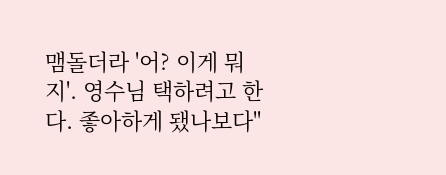맴돌더라 '어? 이게 뭐지'. 영수님 택하려고 한다. 좋아하게 됐나보다"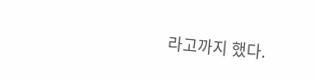라고까지 했다.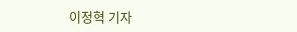이정혁 기자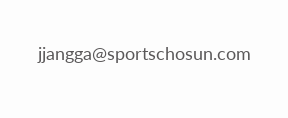jjangga@sportschosun.com